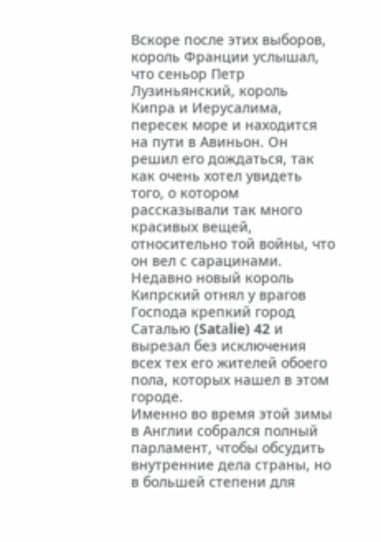Вскоре после этих выборов, король Франции услышал, что сеньор Петр Лузиньянский, король Кипра и Иерусалима, пересек море и находится на пути в Авиньон. Он решил его дождаться, так как очень хотел увидеть того, о котором рассказывали так много красивых вещей, относительно той войны, что он вел с сарацинами. Недавно новый король Кипрский отнял у врагов Господа крепкий город Саталью (Satаlie) 42 и вырезал без исключения всех тех его жителей обоего пола, которых нашел в этом городе.
Именно во время этой зимы в Англии собрался полный парламент, чтобы обсудить внутренние дела страны, но в большей степени для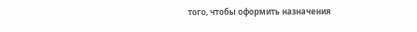того, чтобы оформить назначения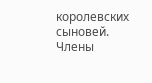королевских сыновей. Члены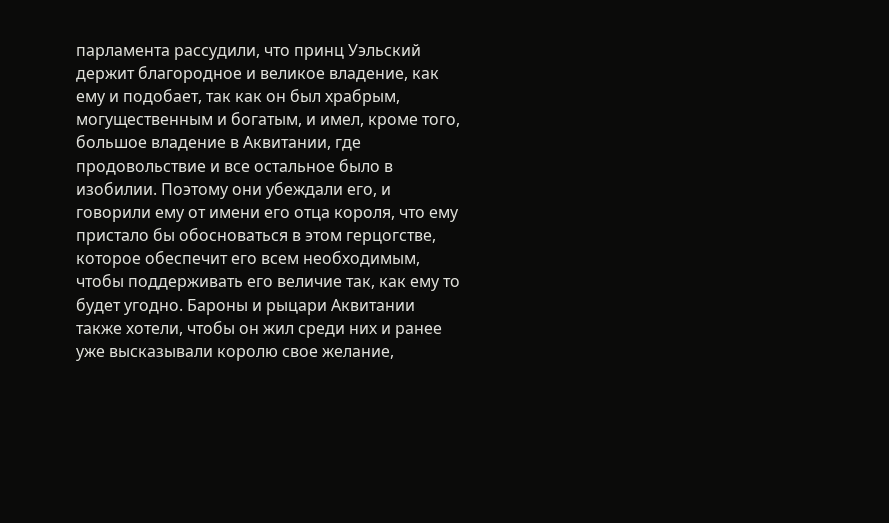парламента рассудили, что принц Уэльский держит благородное и великое владение, как ему и подобает, так как он был храбрым, могущественным и богатым, и имел, кроме того, большое владение в Аквитании, где продовольствие и все остальное было в изобилии. Поэтому они убеждали его, и говорили ему от имени его отца короля, что ему пристало бы обосноваться в этом герцогстве, которое обеспечит его всем необходимым, чтобы поддерживать его величие так, как ему то будет угодно. Бароны и рыцари Аквитании также хотели, чтобы он жил среди них и ранее уже высказывали королю свое желание,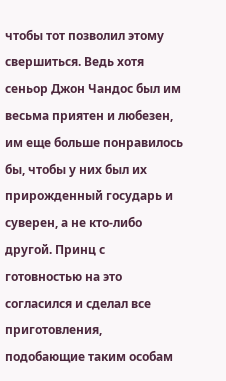чтобы тот позволил этому свершиться. Ведь хотя сеньор Джон Чандос был им весьма приятен и любезен, им еще больше понравилось бы, чтобы у них был их прирожденный государь и суверен, а не кто-либо другой. Принц с готовностью на это согласился и сделал все приготовления, подобающие таким особам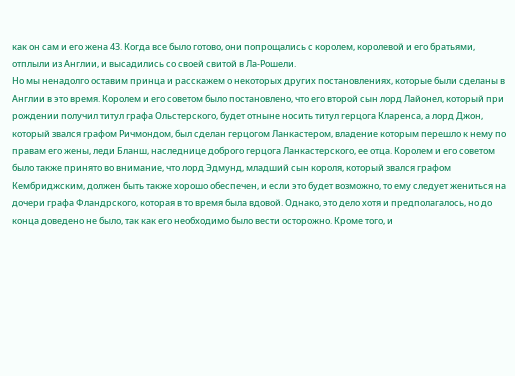как он сам и его жена 43. Когда все было готово, они попрощались с королем, королевой и его братьями, отплыли из Англии, и высадились со своей свитой в Ла-Рошели.
Но мы ненадолго оставим принца и расскажем о некоторых других постановлениях, которые были сделаны в Англии в это время. Королем и его советом было постановлено, что его второй сын лорд Лайонел, который при рождении получил титул графа Ольстерского, будет отныне носить титул герцога Кларенса, а лорд Джон, который звался графом Ричмондом, был сделан герцогом Ланкастером, владение которым перешло к нему по правам его жены, леди Бланш, наследнице доброго герцога Ланкастерского, ее отца. Королем и его советом было также принято во внимание, что лорд Эдмунд, младший сын короля, который звался графом Кембриджским, должен быть также хорошо обеспечен, и если это будет возможно, то ему следует жениться на дочери графа Фландрского, которая в то время была вдовой. Однако, это дело хотя и предполагалось, но до конца доведено не было, так как его необходимо было вести осторожно. Кроме того, и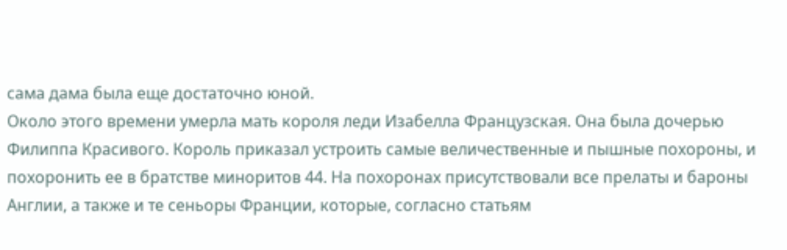сама дама была еще достаточно юной.
Около этого времени умерла мать короля леди Изабелла Французская. Она была дочерью Филиппа Красивого. Король приказал устроить самые величественные и пышные похороны, и похоронить ее в братстве миноритов 44. На похоронах присутствовали все прелаты и бароны Англии, а также и те сеньоры Франции, которые, согласно статьям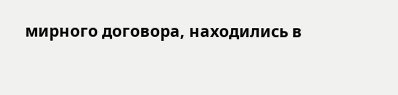мирного договора, находились в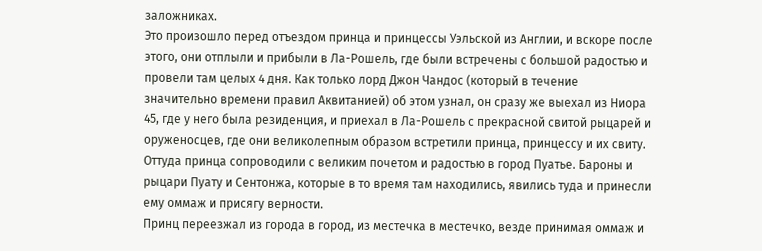заложниках.
Это произошло перед отъездом принца и принцессы Уэльской из Англии, и вскоре после этого, они отплыли и прибыли в Ла-Рошель, где были встречены с большой радостью и провели там целых 4 дня. Как только лорд Джон Чандос (который в течение значительно времени правил Аквитанией) об этом узнал, он сразу же выехал из Ниора 45, где у него была резиденция, и приехал в Ла-Рошель с прекрасной свитой рыцарей и оруженосцев, где они великолепным образом встретили принца, принцессу и их свиту. Оттуда принца сопроводили с великим почетом и радостью в город Пуатье. Бароны и рыцари Пуату и Сентонжа, которые в то время там находились, явились туда и принесли ему оммаж и присягу верности.
Принц переезжал из города в город, из местечка в местечко, везде принимая оммаж и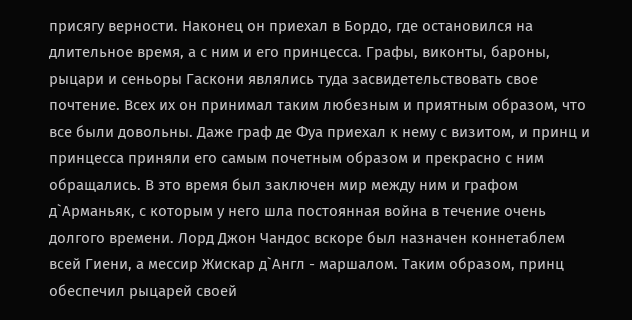присягу верности. Наконец он приехал в Бордо, где остановился на длительное время, а с ним и его принцесса. Графы, виконты, бароны, рыцари и сеньоры Гаскони являлись туда засвидетельствовать свое почтение. Всех их он принимал таким любезным и приятным образом, что все были довольны. Даже граф де Фуа приехал к нему с визитом, и принц и принцесса приняли его самым почетным образом и прекрасно с ним обращались. В это время был заключен мир между ним и графом д`Арманьяк, с которым у него шла постоянная война в течение очень долгого времени. Лорд Джон Чандос вскоре был назначен коннетаблем всей Гиени, а мессир Жискар д`Англ - маршалом. Таким образом, принц обеспечил рыцарей своей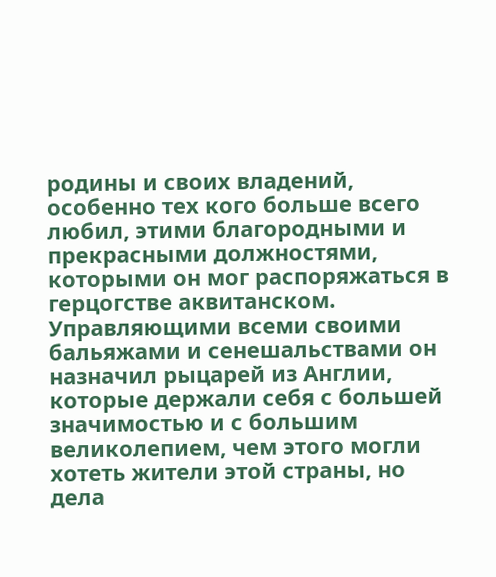родины и своих владений, особенно тех кого больше всего любил, этими благородными и прекрасными должностями, которыми он мог распоряжаться в герцогстве аквитанском. Управляющими всеми своими бальяжами и сенешальствами он назначил рыцарей из Англии, которые держали себя с большей значимостью и с большим великолепием, чем этого могли хотеть жители этой страны, но дела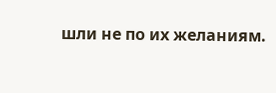шли не по их желаниям.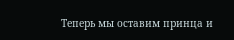Теперь мы оставим принца и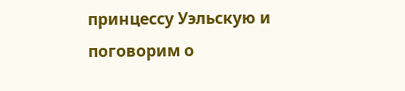принцессу Уэльскую и поговорим о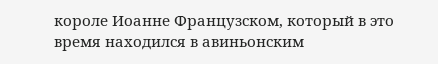короле Иоанне Французском, который в это время находился в авиньонским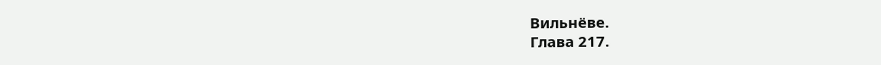Вильнёве.
Глава 217.